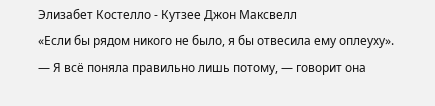Элизабет Костелло - Кутзее Джон Максвелл
«Если бы рядом никого не было, я бы отвесила ему оплеуху».
— Я всё поняла правильно лишь потому, — говорит она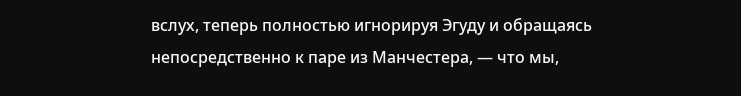вслух, теперь полностью игнорируя Эгуду и обращаясь непосредственно к паре из Манчестера, — что мы,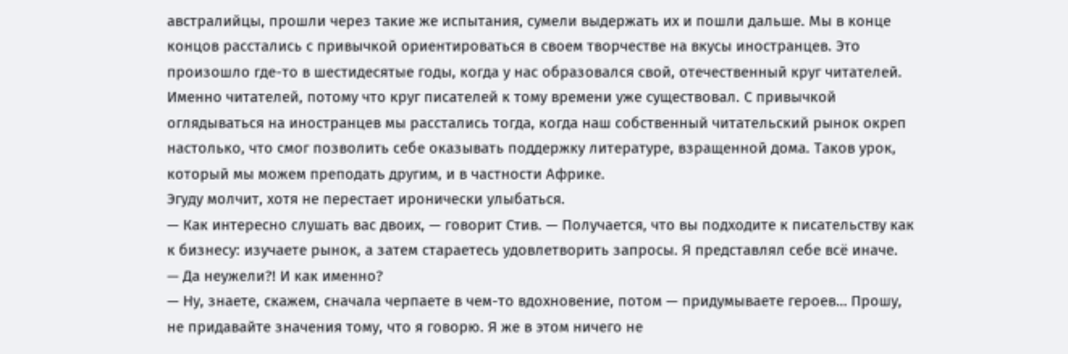австралийцы, прошли через такие же испытания, сумели выдержать их и пошли дальше. Мы в конце концов расстались с привычкой ориентироваться в своем творчестве на вкусы иностранцев. Это произошло где-то в шестидесятые годы, когда у нас образовался свой, отечественный круг читателей. Именно читателей, потому что круг писателей к тому времени уже существовал. С привычкой оглядываться на иностранцев мы расстались тогда, когда наш собственный читательский рынок окреп настолько, что смог позволить себе оказывать поддержку литературе, взращенной дома. Таков урок, который мы можем преподать другим, и в частности Африке.
Эгуду молчит, хотя не перестает иронически улыбаться.
— Как интересно слушать вас двоих, — говорит Стив. — Получается, что вы подходите к писательству как к бизнесу: изучаете рынок, а затем стараетесь удовлетворить запросы. Я представлял себе всё иначе.
— Да неужели?! И как именно?
— Ну, знаете, скажем, сначала черпаете в чем-то вдохновение, потом — придумываете героев… Прошу, не придавайте значения тому, что я говорю. Я же в этом ничего не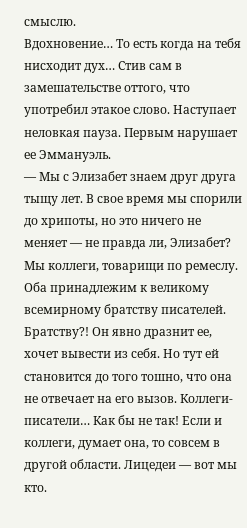смыслю.
Вдохновение… То есть когда на тебя нисходит дух… Стив сам в замешательстве оттого, что употребил этакое слово. Наступает неловкая пауза. Первым нарушает ее Эммануэль.
— Мы с Элизабет знаем друг друга тыщу лет. В свое время мы спорили до хрипоты, но это ничего не меняет — не правда ли, Элизабет? Мы коллеги, товарищи по ремеслу. Оба принадлежим к великому всемирному братству писателей.
Братству?! Он явно дразнит ее, хочет вывести из себя. Но тут ей становится до того тошно, что она не отвечает на его вызов. Коллеги-писатели… Как бы не так! Если и коллеги, думает она, то совсем в другой области. Лицедеи — вот мы кто.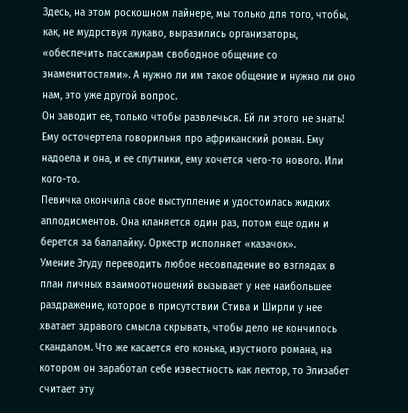Здесь, на этом роскошном лайнере, мы только для того, чтобы, как, не мудрствуя лукаво, выразились организаторы, «обеспечить пассажирам свободное общение со знаменитостями». А нужно ли им такое общение и нужно ли оно нам, это уже другой вопрос.
Он заводит ее, только чтобы развлечься. Ей ли этого не знать! Ему осточертела говорильня про африканский роман. Ему надоела и она, и ее спутники, ему хочется чего-то нового. Или кого-то.
Певичка окончила свое выступление и удостоилась жидких аплодисментов. Она кланяется один раз, потом еще один и берется за балалайку. Оркестр исполняет «казачок».
Умение Эгуду переводить любое несовпадение во взглядах в план личных взаимоотношений вызывает у нее наибольшее раздражение, которое в присутствии Стива и Ширли у нее хватает здравого смысла скрывать, чтобы дело не кончилось скандалом. Что же касается его конька, изустного романа, на котором он заработал себе известность как лектор, то Элизабет считает эту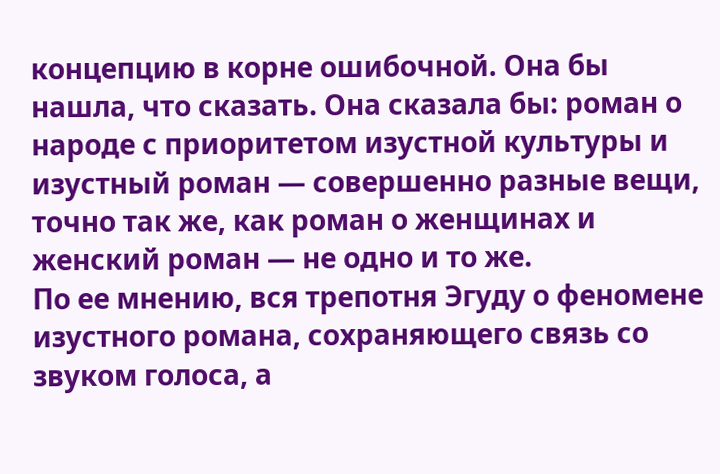концепцию в корне ошибочной. Она бы нашла, что сказать. Она сказала бы: роман о народе с приоритетом изустной культуры и изустный роман — совершенно разные вещи, точно так же, как роман о женщинах и женский роман — не одно и то же.
По ее мнению, вся трепотня Эгуду о феномене изустного романа, сохраняющего связь со звуком голоса, а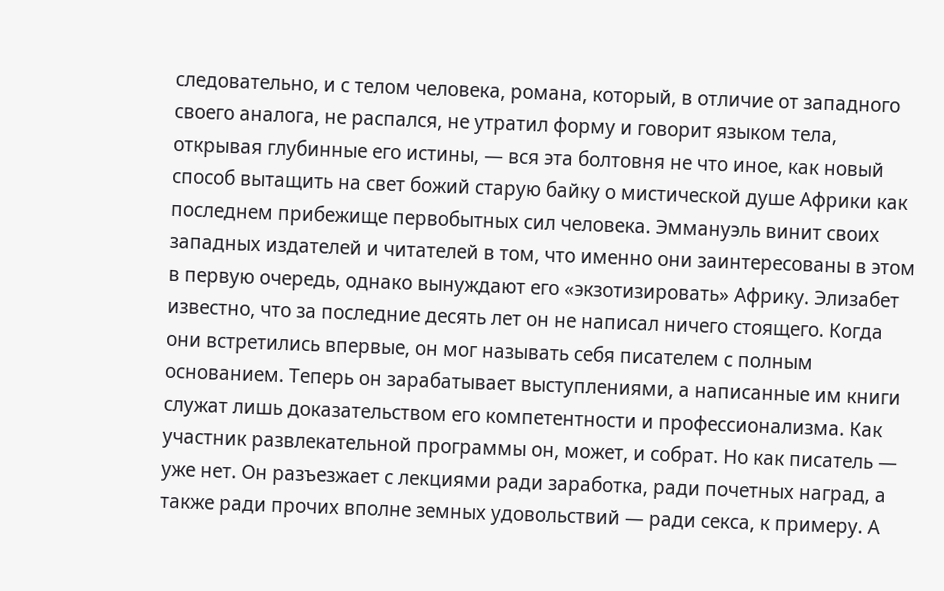следовательно, и с телом человека, романа, который, в отличие от западного своего аналога, не распался, не утратил форму и говорит языком тела, открывая глубинные его истины, — вся эта болтовня не что иное, как новый способ вытащить на свет божий старую байку о мистической душе Африки как последнем прибежище первобытных сил человека. Эммануэль винит своих западных издателей и читателей в том, что именно они заинтересованы в этом в первую очередь, однако вынуждают его «экзотизировать» Африку. Элизабет известно, что за последние десять лет он не написал ничего стоящего. Когда они встретились впервые, он мог называть себя писателем с полным основанием. Теперь он зарабатывает выступлениями, а написанные им книги служат лишь доказательством его компетентности и профессионализма. Как участник развлекательной программы он, может, и собрат. Но как писатель — уже нет. Он разъезжает с лекциями ради заработка, ради почетных наград, а также ради прочих вполне земных удовольствий — ради секса, к примеру. А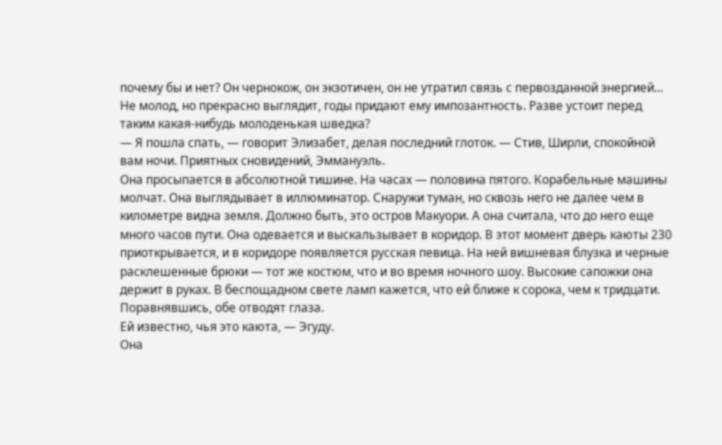почему бы и нет? Он чернокож, он экзотичен, он не утратил связь с первозданной энергией… Не молод, но прекрасно выглядит, годы придают ему импозантность. Разве устоит перед таким какая-нибудь молоденькая шведка?
— Я пошла спать, — говорит Элизабет, делая последний глоток. — Стив, Ширли, спокойной вам ночи. Приятных сновидений, Эммануэль.
Она просыпается в абсолютной тишине. На часах — половина пятого. Корабельные машины молчат. Она выглядывает в иллюминатор. Снаружи туман, но сквозь него не далее чем в километре видна земля. Должно быть, это остров Макуори. А она считала, что до него еще много часов пути. Она одевается и выскальзывает в коридор. В этот момент дверь каюты 230 приоткрывается, и в коридоре появляется русская певица. На ней вишневая блузка и черные расклешенные брюки — тот же костюм, что и во время ночного шоу. Высокие сапожки она держит в руках. В беспощадном свете ламп кажется, что ей ближе к сорока, чем к тридцати. Поравнявшись, обе отводят глаза.
Ей известно, чья это каюта, — Эгуду.
Она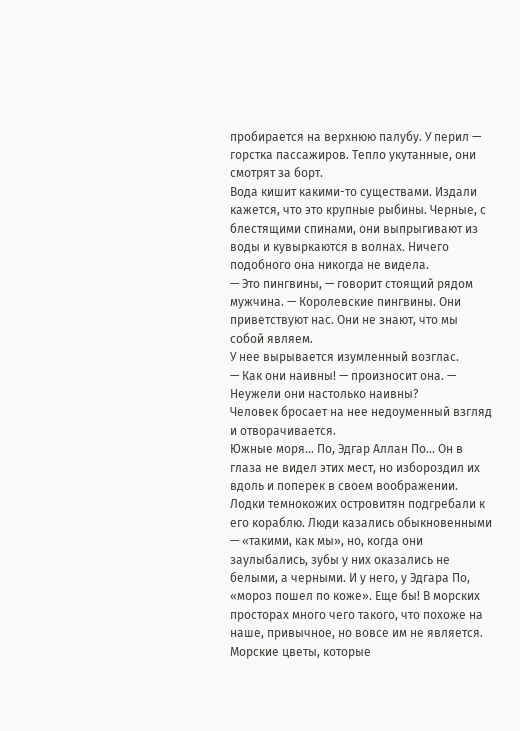пробирается на верхнюю палубу. У перил — горстка пассажиров. Тепло укутанные, они смотрят за борт.
Вода кишит какими-то существами. Издали кажется, что это крупные рыбины. Черные, с блестящими спинами, они выпрыгивают из воды и кувыркаются в волнах. Ничего подобного она никогда не видела.
— Это пингвины, — говорит стоящий рядом мужчина. — Королевские пингвины. Они приветствуют нас. Они не знают, что мы собой являем.
У нее вырывается изумленный возглас.
— Как они наивны! — произносит она. — Неужели они настолько наивны?
Человек бросает на нее недоуменный взгляд и отворачивается.
Южные моря… По, Эдгар Аллан По… Он в глаза не видел этих мест, но избороздил их вдоль и поперек в своем воображении. Лодки темнокожих островитян подгребали к его кораблю. Люди казались обыкновенными — «такими, как мы», но, когда они заулыбались, зубы у них оказались не белыми, а черными. И у него, у Эдгара По, «мороз пошел по коже». Еще бы! В морских просторах много чего такого, что похоже на наше, привычное, но вовсе им не является. Морские цветы, которые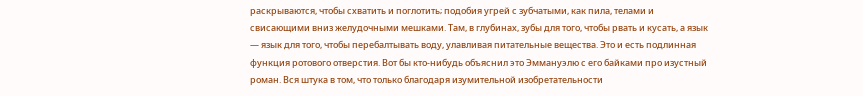раскрываются, чтобы схватить и поглотить; подобия угрей с зубчатыми, как пила, телами и свисающими вниз желудочными мешками. Там, в глубинах, зубы для того, чтобы рвать и кусать, а язык — язык для того, чтобы перебалтывать воду, улавливая питательные вещества. Это и есть подлинная функция ротового отверстия. Вот бы кто-нибудь объяснил это Эммануэлю с его байками про изустный роман. Вся штука в том, что только благодаря изумительной изобретательности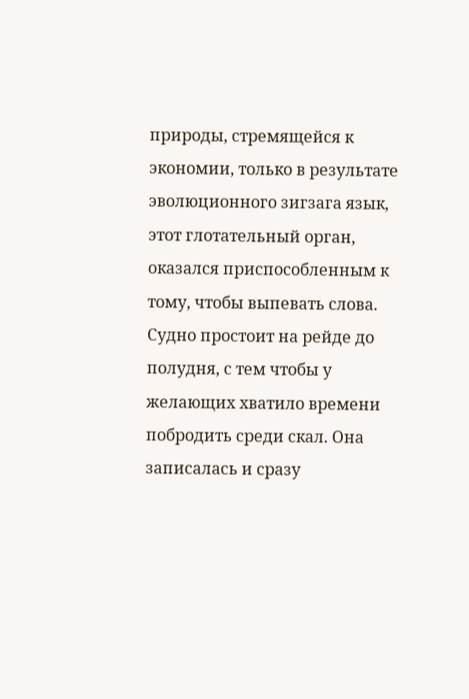природы, стремящейся к экономии, только в результате эволюционного зигзага язык, этот глотательный орган, оказался приспособленным к тому, чтобы выпевать слова.
Судно простоит на рейде до полудня, с тем чтобы у желающих хватило времени побродить среди скал. Она записалась и сразу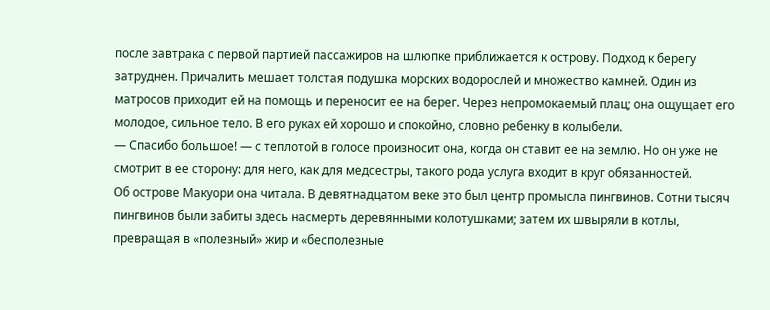после завтрака с первой партией пассажиров на шлюпке приближается к острову. Подход к берегу затруднен. Причалить мешает толстая подушка морских водорослей и множество камней. Один из матросов приходит ей на помощь и переносит ее на берег. Через непромокаемый плац; она ощущает его молодое, сильное тело. В его руках ей хорошо и спокойно, словно ребенку в колыбели.
— Спасибо большое! — с теплотой в голосе произносит она, когда он ставит ее на землю. Но он уже не смотрит в ее сторону: для него, как для медсестры, такого рода услуга входит в круг обязанностей.
Об острове Макуори она читала. В девятнадцатом веке это был центр промысла пингвинов. Сотни тысяч пингвинов были забиты здесь насмерть деревянными колотушками; затем их швыряли в котлы, превращая в «полезный» жир и «бесполезные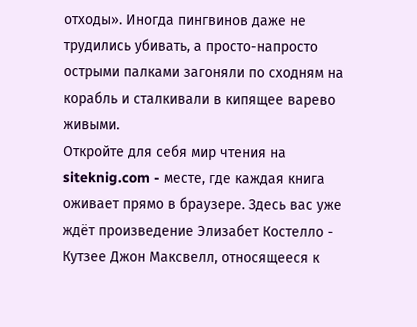отходы». Иногда пингвинов даже не трудились убивать, а просто-напросто острыми палками загоняли по сходням на корабль и сталкивали в кипящее варево живыми.
Откройте для себя мир чтения на siteknig.com - месте, где каждая книга оживает прямо в браузере. Здесь вас уже ждёт произведение Элизабет Костелло - Кутзее Джон Максвелл, относящееся к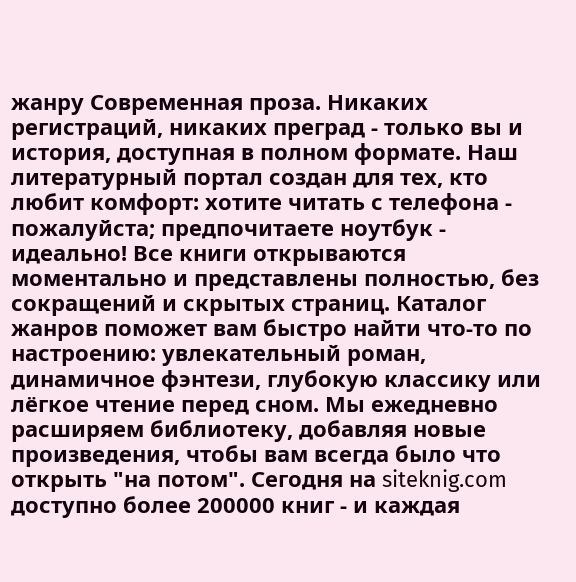жанру Современная проза. Никаких регистраций, никаких преград - только вы и история, доступная в полном формате. Наш литературный портал создан для тех, кто любит комфорт: хотите читать с телефона - пожалуйста; предпочитаете ноутбук - идеально! Все книги открываются моментально и представлены полностью, без сокращений и скрытых страниц. Каталог жанров поможет вам быстро найти что-то по настроению: увлекательный роман, динамичное фэнтези, глубокую классику или лёгкое чтение перед сном. Мы ежедневно расширяем библиотеку, добавляя новые произведения, чтобы вам всегда было что открыть "на потом". Сегодня на siteknig.com доступно более 200000 книг - и каждая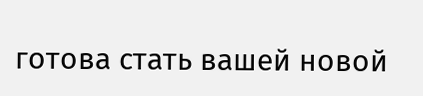готова стать вашей новой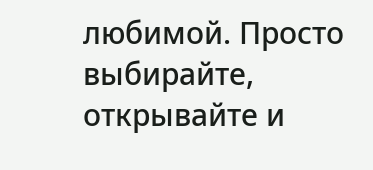любимой. Просто выбирайте, открывайте и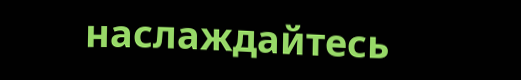наслаждайтесь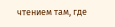чтением там, где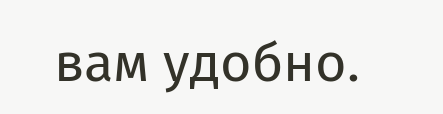вам удобно.